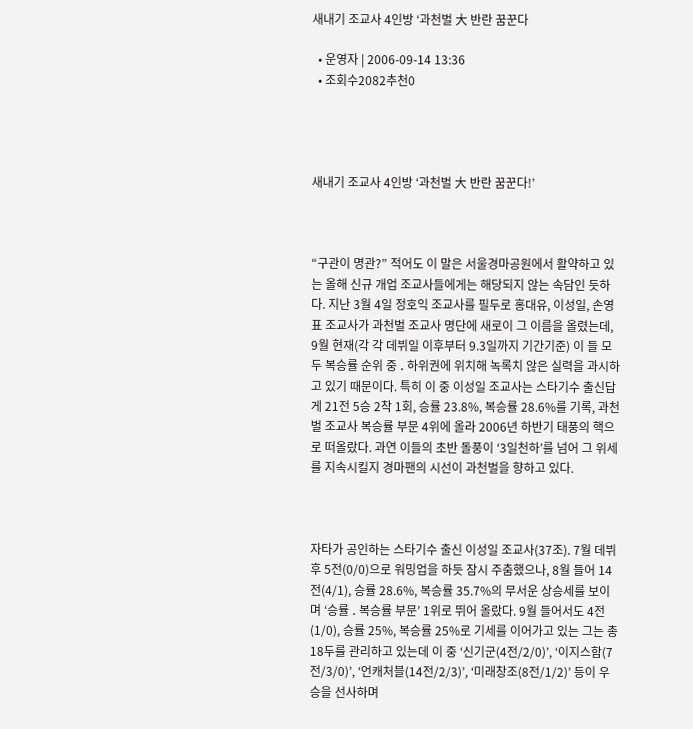새내기 조교사 4인방 ‘과천벌 大 반란 꿈꾼다

  • 운영자 | 2006-09-14 13:36
  • 조회수2082추천0




새내기 조교사 4인방 ‘과천벌 大 반란 꿈꾼다!’



“구관이 명관?” 적어도 이 말은 서울경마공원에서 활약하고 있는 올해 신규 개업 조교사들에게는 해당되지 않는 속담인 듯하다. 지난 3월 4일 정호익 조교사를 필두로 홍대유, 이성일, 손영표 조교사가 과천벌 조교사 명단에 새로이 그 이름을 올렸는데, 9월 현재(각 각 데뷔일 이후부터 9.3일까지 기간기준) 이 들 모두 복승률 순위 중 ․ 하위권에 위치해 녹록치 않은 실력을 과시하고 있기 때문이다. 특히 이 중 이성일 조교사는 스타기수 출신답게 21전 5승 2착 1회, 승률 23.8%, 복승률 28.6%를 기록, 과천벌 조교사 복승률 부문 4위에 올라 2006년 하반기 태풍의 핵으로 떠올랐다. 과연 이들의 초반 돌풍이 ‘3일천하’를 넘어 그 위세를 지속시킬지 경마팬의 시선이 과천벌을 향하고 있다.



자타가 공인하는 스타기수 출신 이성일 조교사(37조). 7월 데뷔 후 5전(0/0)으로 워밍업을 하듯 잠시 주춤했으나, 8월 들어 14전(4/1), 승률 28.6%, 복승률 35.7%의 무서운 상승세를 보이며 ‘승률 ․ 복승률 부문’ 1위로 뛰어 올랐다. 9월 들어서도 4전(1/0), 승률 25%, 복승률 25%로 기세를 이어가고 있는 그는 총 18두를 관리하고 있는데 이 중 ‘신기군(4전/2/0)’, ‘이지스함(7전/3/0)’, ‘언캐처블(14전/2/3)’, ‘미래창조(8전/1/2)’ 등이 우승을 선사하며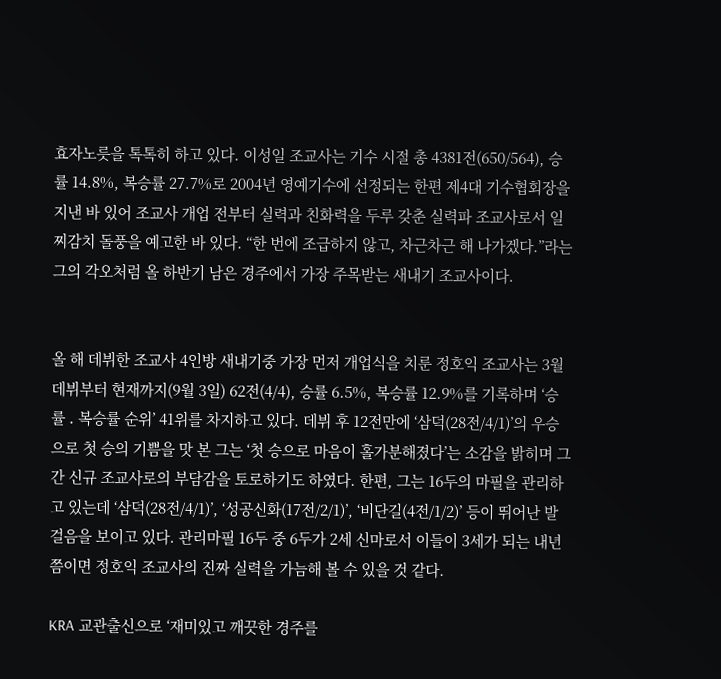효자노릇을 톡톡히 하고 있다. 이성일 조교사는 기수 시절 총 4381전(650/564), 승률 14.8%, 복승률 27.7%로 2004년 영예기수에 선정되는 한편 제4대 기수협회장을 지낸 바 있어 조교사 개업 전부터 실력과 친화력을 두루 갖춘 실력파 조교사로서 일찌감치 돌풍을 예고한 바 있다. “한 번에 조급하지 않고, 차근차근 해 나가겠다.”라는 그의 각오처럼 올 하반기 남은 경주에서 가장 주목받는 새내기 조교사이다.


올 해 데뷔한 조교사 4인방 새내기중 가장 먼저 개업식을 치룬 정호익 조교사는 3월 데뷔부터 현재까지(9월 3일) 62전(4/4), 승률 6.5%, 복승률 12.9%를 기록하며 ‘승률 ․ 복승률 순위’ 41위를 차지하고 있다. 데뷔 후 12전만에 ‘삼덕(28전/4/1)’의 우승으로 첫 승의 기쁨을 맛 본 그는 ‘첫 승으로 마음이 홀가분해졌다’는 소감을 밝히며 그간 신규 조교사로의 부담감을 토로하기도 하였다. 한편, 그는 16두의 마필을 관리하고 있는데 ‘삼덕(28전/4/1)’, ‘성공신화(17전/2/1)’, ‘비단길(4전/1/2)’ 등이 뛰어난 발걸음을 보이고 있다. 관리마필 16두 중 6두가 2세 신마로서 이들이 3세가 되는 내년쯤이면 정호익 조교사의 진짜 실력을 가늠해 볼 수 있을 것 같다.

KRA 교관출신으로 ‘재미있고 깨끗한 경주를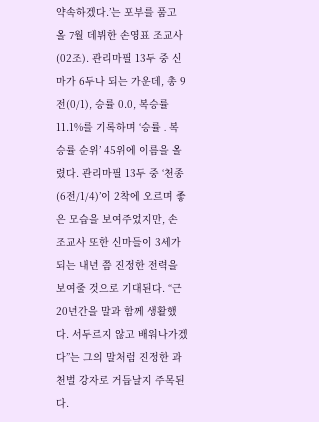약속하겠다.’는 포부를 품고 올 7월 데뷔한 손영표 조교사(02조). 관리마필 13두 중 신마가 6두나 되는 가운데, 총 9전(0/1), 승률 0.0, 복승률 11.1%를 기록하며 ‘승률 ․ 복승률 순위’ 45위에 이름을 올렸다. 관리마필 13두 중 ‘천종(6전/1/4)’이 2착에 오르며 좋은 모습을 보여주었지만, 손 조교사 또한 신마들이 3세가 되는 내년 쯤 진정한 전력을 보여줄 것으로 기대된다. “근 20년간을 말과 함께 생활했다. 서두르지 않고 배워나가겠다”는 그의 말처럼 진정한 과천벌 강자로 거듭날지 주목된다.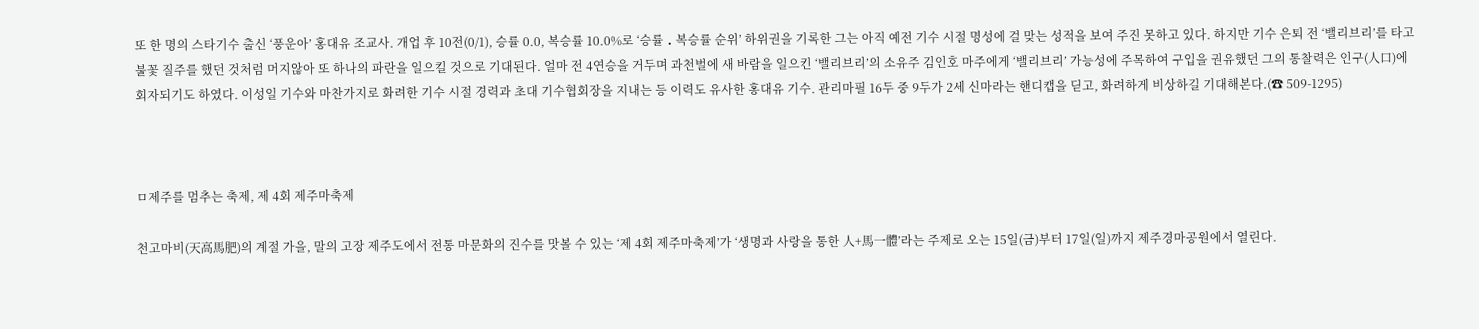또 한 명의 스타기수 출신 ‘풍운아’ 홍대유 조교사. 개업 후 10전(0/1), 승률 0.0, 복승률 10.0%로 ‘승률 ․ 복승률 순위’ 하위권을 기록한 그는 아직 예전 기수 시절 명성에 걸 맞는 성적을 보여 주진 못하고 있다. 하지만 기수 은퇴 전 ‘밸리브리’를 타고 불꽃 질주를 했던 것처럼 머지않아 또 하나의 파란을 일으킬 것으로 기대된다. 얼마 전 4연승을 거두며 과천벌에 새 바람을 일으킨 ‘밸리브리’의 소유주 김인호 마주에게 ‘밸리브리’ 가능성에 주목하여 구입을 권유했던 그의 통찰력은 인구(人口)에 회자되기도 하였다. 이성일 기수와 마찬가지로 화려한 기수 시절 경력과 초대 기수협회장을 지내는 등 이력도 유사한 홍대유 기수. 관리마필 16두 중 9두가 2세 신마라는 핸디캡을 딛고, 화려하게 비상하길 기대해본다.(☎ 509-1295)



ㅁ제주를 멈추는 축제, 제 4회 제주마축제

천고마비(天高馬肥)의 계절 가을, 말의 고장 제주도에서 전통 마문화의 진수를 맛볼 수 있는 ‘제 4회 제주마축제’가 ‘생명과 사랑을 통한 人+馬一體’라는 주제로 오는 15일(금)부터 17일(일)까지 제주경마공원에서 열린다.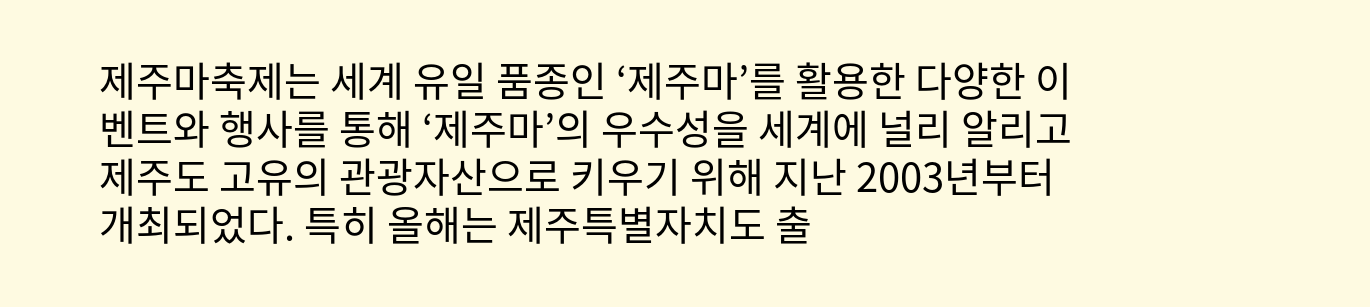제주마축제는 세계 유일 품종인 ‘제주마’를 활용한 다양한 이벤트와 행사를 통해 ‘제주마’의 우수성을 세계에 널리 알리고 제주도 고유의 관광자산으로 키우기 위해 지난 2003년부터 개최되었다. 특히 올해는 제주특별자치도 출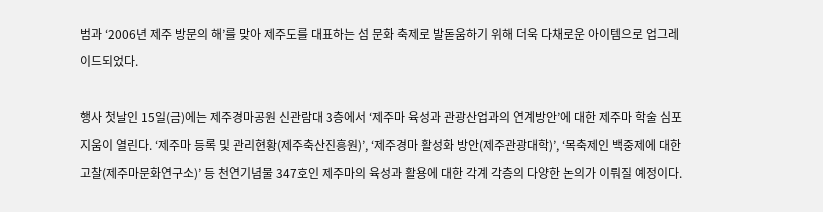범과 ‘2006년 제주 방문의 해’를 맞아 제주도를 대표하는 섬 문화 축제로 발돋움하기 위해 더욱 다채로운 아이템으로 업그레이드되었다.

행사 첫날인 15일(금)에는 제주경마공원 신관람대 3층에서 ‘제주마 육성과 관광산업과의 연계방안’에 대한 제주마 학술 심포지움이 열린다. ‘제주마 등록 및 관리현황(제주축산진흥원)’, ‘제주경마 활성화 방안(제주관광대학)’, ‘목축제인 백중제에 대한 고찰(제주마문화연구소)’ 등 천연기념물 347호인 제주마의 육성과 활용에 대한 각계 각층의 다양한 논의가 이뤄질 예정이다.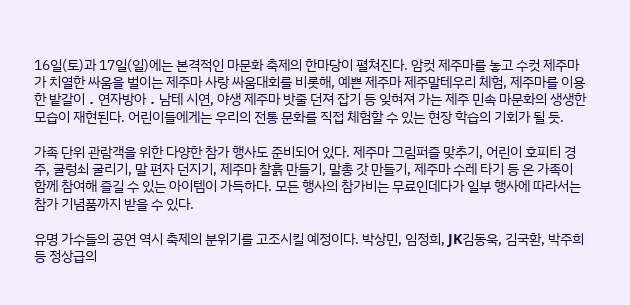16일(토)과 17일(일)에는 본격적인 마문화 축제의 한마당이 펼쳐진다. 암컷 제주마를 놓고 수컷 제주마가 치열한 싸움을 벌이는 제주마 사랑 싸움대회를 비롯해, 예쁜 제주마 제주말테우리 체험, 제주마를 이용한 밭갈이 ․ 연자방아 ․ 남테 시연, 야생 제주마 밧줄 던져 잡기 등 잊혀져 가는 제주 민속 마문화의 생생한 모습이 재현된다. 어린이들에게는 우리의 전통 문화를 직접 체험할 수 있는 현장 학습의 기회가 될 듯.

가족 단위 관람객을 위한 다양한 참가 행사도 준비되어 있다. 제주마 그림퍼즐 맞추기, 어린이 호피티 경주, 굴렁쇠 굴리기, 말 편자 던지기, 제주마 찰흙 만들기, 말총 갓 만들기, 제주마 수레 타기 등 온 가족이 함께 참여해 즐길 수 있는 아이템이 가득하다. 모든 행사의 참가비는 무료인데다가 일부 행사에 따라서는 참가 기념품까지 받을 수 있다.

유명 가수들의 공연 역시 축제의 분위기를 고조시킬 예정이다. 박상민, 임정희, JK김동욱, 김국환, 박주희 등 정상급의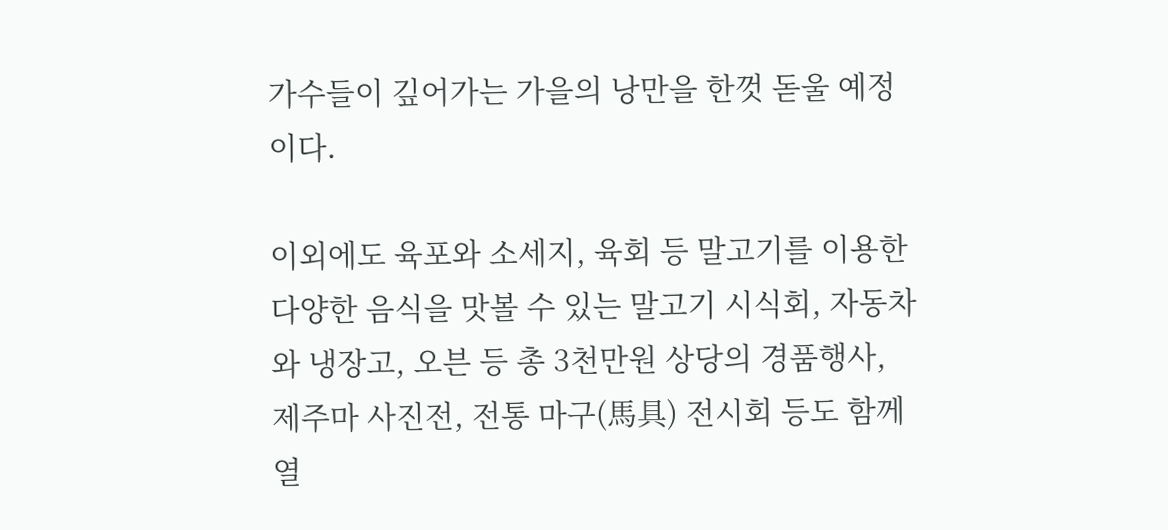가수들이 깊어가는 가을의 낭만을 한껏 돋울 예정이다.

이외에도 육포와 소세지, 육회 등 말고기를 이용한 다양한 음식을 맛볼 수 있는 말고기 시식회, 자동차와 냉장고, 오븐 등 총 3천만원 상당의 경품행사, 제주마 사진전, 전통 마구(馬具) 전시회 등도 함께 열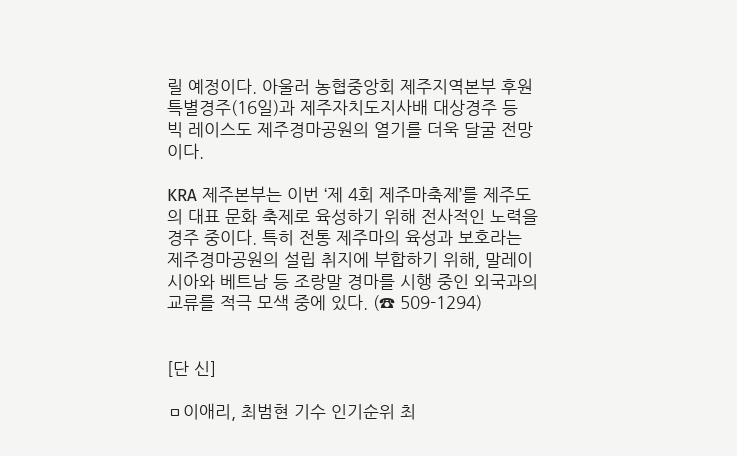릴 예정이다. 아울러 농협중앙회 제주지역본부 후원 특별경주(16일)과 제주자치도지사배 대상경주 등 빅 레이스도 제주경마공원의 열기를 더욱 달굴 전망이다.

KRA 제주본부는 이번 ‘제 4회 제주마축제’를 제주도의 대표 문화 축제로 육성하기 위해 전사적인 노력을 경주 중이다. 특히 전통 제주마의 육성과 보호라는 제주경마공원의 설립 취지에 부합하기 위해, 말레이시아와 베트남 등 조랑말 경마를 시행 중인 외국과의 교류를 적극 모색 중에 있다. (☎ 509-1294)


[단 신]

ㅁ이애리, 최범현 기수 인기순위 최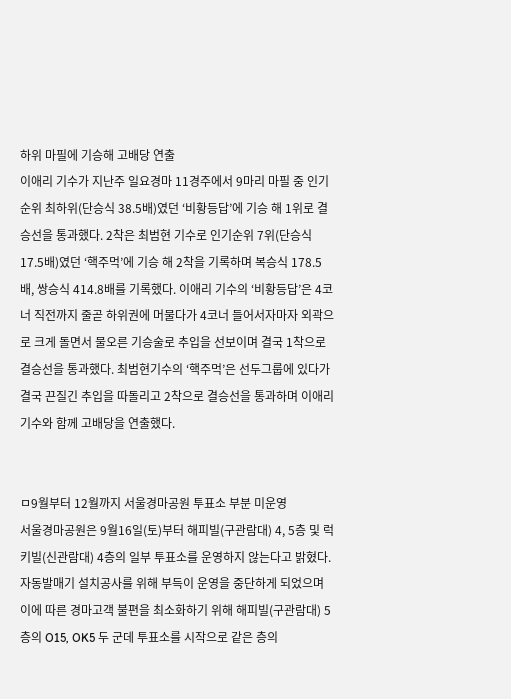하위 마필에 기승해 고배당 연출
이애리 기수가 지난주 일요경마 11경주에서 9마리 마필 중 인기순위 최하위(단승식 38.5배)였던 ‘비황등답’에 기승 해 1위로 결승선을 통과했다. 2착은 최범현 기수로 인기순위 7위(단승식 17.5배)였던 ‘핵주먹’에 기승 해 2착을 기록하며 복승식 178.5배, 쌍승식 414.8배를 기록했다. 이애리 기수의 ‘비황등답’은 4코너 직전까지 줄곧 하위권에 머물다가 4코너 들어서자마자 외곽으로 크게 돌면서 물오른 기승술로 추입을 선보이며 결국 1착으로 결승선을 통과했다. 최범현기수의 ‘핵주먹’은 선두그룹에 있다가 결국 끈질긴 추입을 따돌리고 2착으로 결승선을 통과하며 이애리 기수와 함께 고배당을 연출했다.


ㅁ9월부터 12월까지 서울경마공원 투표소 부분 미운영
서울경마공원은 9월16일(토)부터 해피빌(구관람대) 4, 5층 및 럭키빌(신관람대) 4층의 일부 투표소를 운영하지 않는다고 밝혔다. 자동발매기 설치공사를 위해 부득이 운영을 중단하게 되었으며 이에 따른 경마고객 불편을 최소화하기 위해 해피빌(구관람대) 5층의 O15, OK5 두 군데 투표소를 시작으로 같은 층의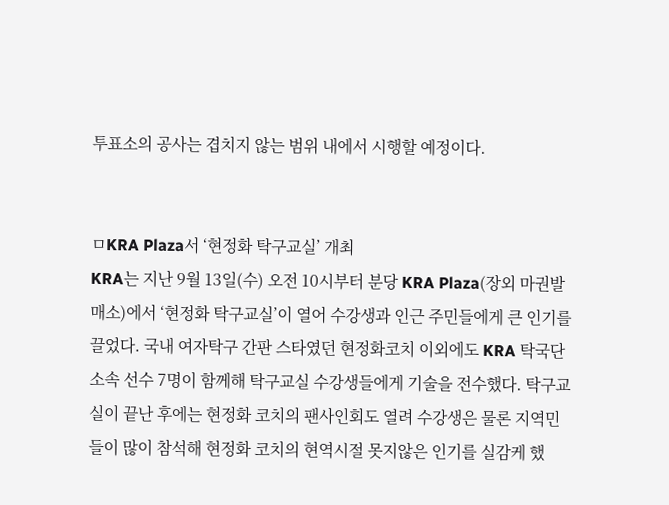투표소의 공사는 겹치지 않는 범위 내에서 시행할 예정이다.


ㅁKRA Plaza서 ‘현정화 탁구교실’ 개최
KRA는 지난 9월 13일(수) 오전 10시부터 분당 KRA Plaza(장외 마권발매소)에서 ‘현정화 탁구교실’이 열어 수강생과 인근 주민들에게 큰 인기를 끌었다. 국내 여자탁구 간판 스타였던 현정화코치 이외에도 KRA 탁국단 소속 선수 7명이 함께해 탁구교실 수강생들에게 기술을 전수했다. 탁구교실이 끝난 후에는 현정화 코치의 팬사인회도 열려 수강생은 물론 지역민들이 많이 참석해 현정화 코치의 현역시절 못지않은 인기를 실감케 했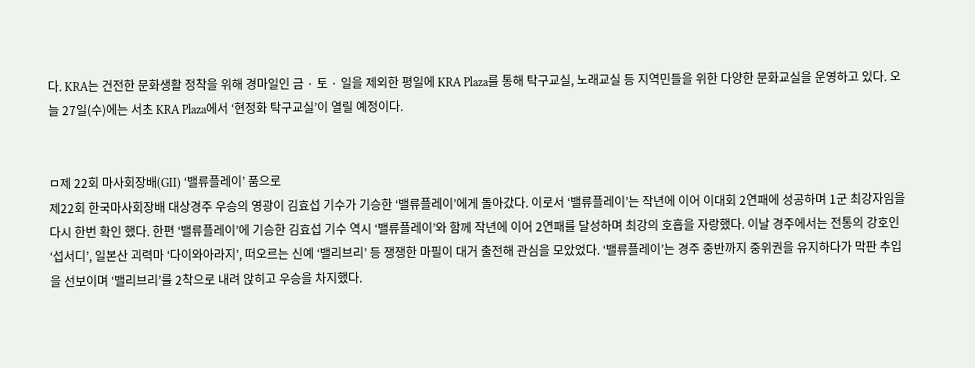다. KRA는 건전한 문화생활 정착을 위해 경마일인 금 · 토 · 일을 제외한 평일에 KRA Plaza를 통해 탁구교실, 노래교실 등 지역민들을 위한 다양한 문화교실을 운영하고 있다. 오늘 27일(수)에는 서초 KRA Plaza에서 ‘현정화 탁구교실’이 열릴 예정이다.


ㅁ제 22회 마사회장배(GII) ‘밸류플레이’ 품으로
제22회 한국마사회장배 대상경주 우승의 영광이 김효섭 기수가 기승한 ‘밸류플레이’에게 돌아갔다. 이로서 ‘밸류플레이’는 작년에 이어 이대회 2연패에 성공하며 1군 최강자임을 다시 한번 확인 했다. 한편 ‘밸류플레이’에 기승한 김효섭 기수 역시 ‘밸류플레이’와 함께 작년에 이어 2연패를 달성하며 최강의 호흡을 자랑했다. 이날 경주에서는 전통의 강호인 ‘섭서디’, 일본산 괴력마 ‘다이와아라지’, 떠오르는 신예 ‘밸리브리’ 등 쟁쟁한 마필이 대거 출전해 관심을 모았었다. ‘밸류플레이’는 경주 중반까지 중위권을 유지하다가 막판 추입을 선보이며 ‘밸리브리’를 2착으로 내려 앉히고 우승을 차지했다.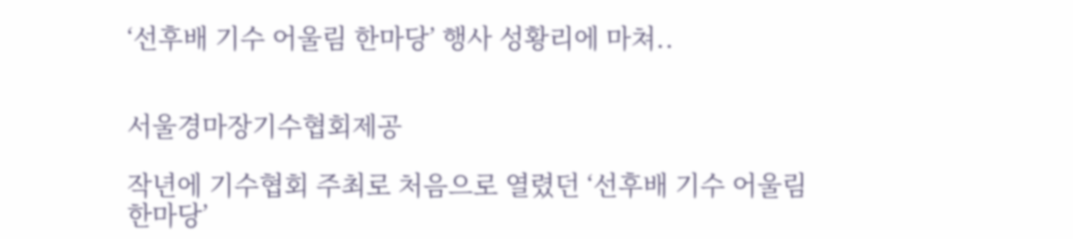‘선후배 기수 어울림 한마당’ 행사 성황리에 마쳐..


서울경마장기수협회제공

작년에 기수협회 주최로 처음으로 열렸던 ‘선후배 기수 어울림 한마당’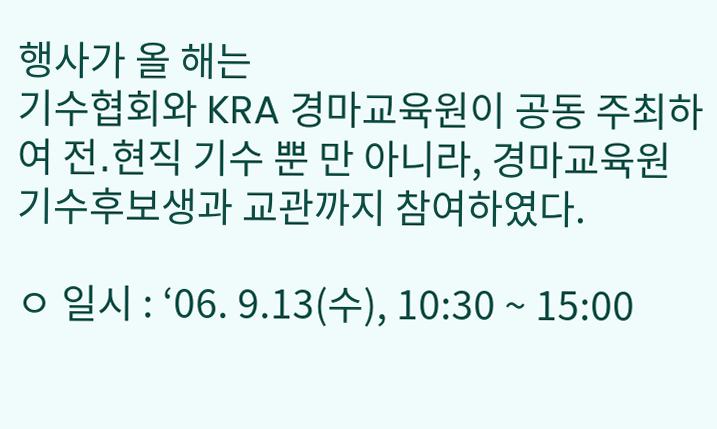행사가 올 해는
기수협회와 KRA 경마교육원이 공동 주최하여 전․현직 기수 뿐 만 아니라, 경마교육원
기수후보생과 교관까지 참여하였다.

ㅇ 일시 : ‘06. 9.13(수), 10:30 ~ 15:00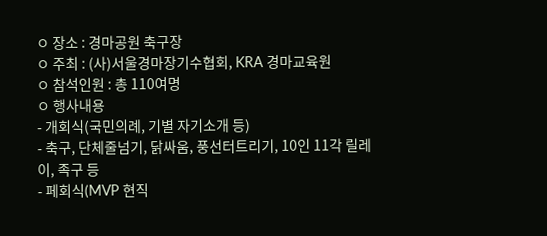ㅇ 장소 : 경마공원 축구장
ㅇ 주최 : (사)서울경마장기수협회, KRA 경마교육원
ㅇ 참석인원 : 총 110여명
ㅇ 행사내용
- 개회식(국민의례, 기별 자기소개 등)
- 축구, 단체줄넘기, 닭싸움, 풍선터트리기, 10인 11각 릴레이, 족구 등
- 페회식(MVP 현직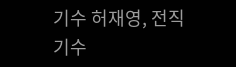기수 허재영, 전직기수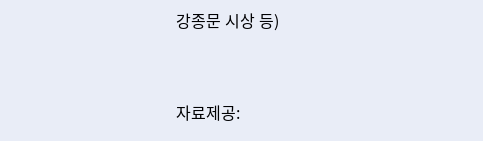강종문 시상 등)



자료제공: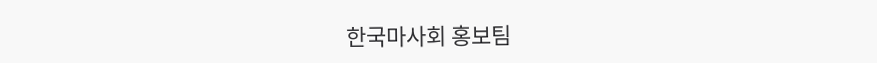한국마사회 홍보팀